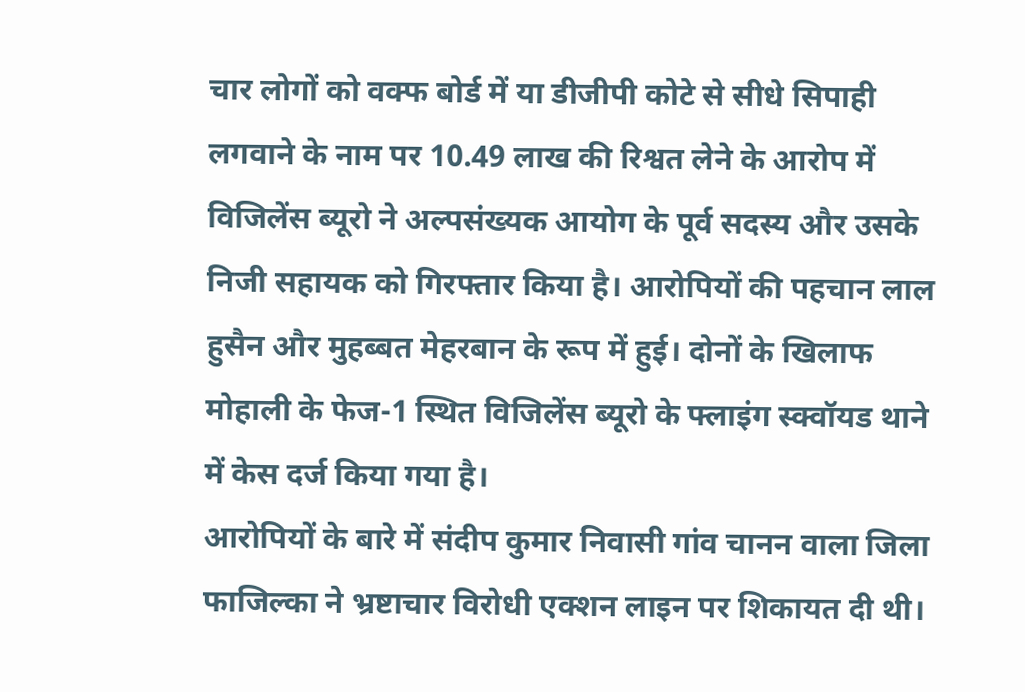चार लोगों को वक्फ बोर्ड में या डीजीपी कोटे से सीधे सिपाही लगवाने के नाम पर 10.49 लाख की रिश्वत लेने के आरोप में विजिलेंस ब्यूरो ने अल्पसंख्यक आयोग के पूर्व सदस्य और उसके निजी सहायक को गिरफ्तार किया है। आरोपियों की पहचान लाल हुसैन और मुहब्बत मेहरबान के रूप में हुई। दोनों के खिलाफ मोहाली के फेज-1 स्थित विजिलेंस ब्यूरो के फ्लाइंग स्क्वॉयड थाने में केस दर्ज किया गया है।
आरोपियों के बारे में संदीप कुमार निवासी गांव चानन वाला जिला फाजिल्का ने भ्रष्टाचार विरोधी एक्शन लाइन पर शिकायत दी थी।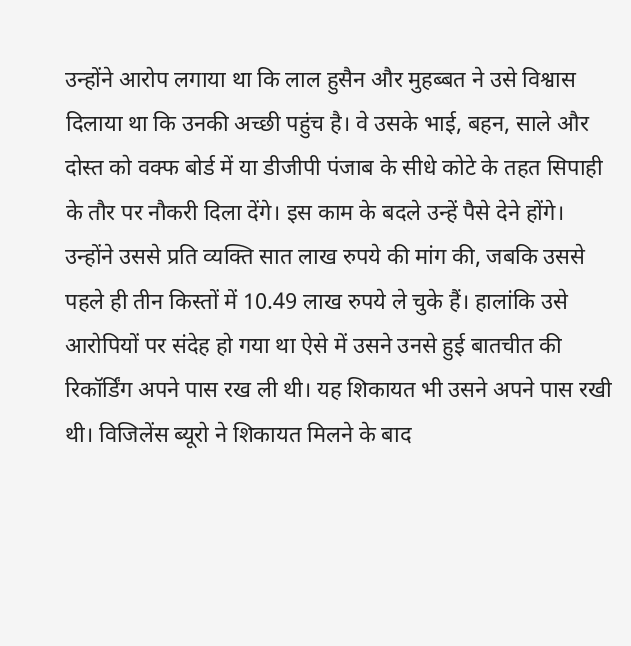उन्होंने आरोप लगाया था कि लाल हुसैन और मुहब्बत ने उसे विश्वास दिलाया था कि उनकी अच्छी पहुंच है। वे उसके भाई, बहन, साले और दोस्त को वक्फ बोर्ड में या डीजीपी पंजाब के सीधे कोटे के तहत सिपाही के तौर पर नौकरी दिला देंगे। इस काम के बदले उन्हें पैसे देने होंगे।
उन्होंने उससे प्रति व्यक्ति सात लाख रुपये की मांग की, जबकि उससे पहले ही तीन किस्तों में 10.49 लाख रुपये ले चुके हैं। हालांकि उसे आरोपियों पर संदेह हो गया था ऐसे में उसने उनसे हुई बातचीत की रिकॉर्डिंग अपने पास रख ली थी। यह शिकायत भी उसने अपने पास रखी थी। विजिलेंस ब्यूरो ने शिकायत मिलने के बाद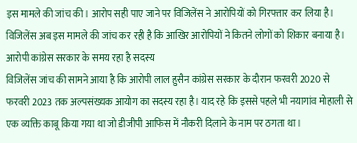इस मामले की जांच की। आरोप सही पाए जाने पर विजिलेंस ने आरोपियों को गिरफ्तार कर लिया है। विजिलेंस अब इस मामले की जांच कर रही है कि आखिर आरोपियों ने कितने लोगों को शिकार बनाया है।
आरोपी कांग्रेस सरकार के समय रहा है सदस्य
विजिलेंस जांच की सामने आया है कि आरोपी लाल हुसैन कांग्रेस सरकार के दौरान फरवरी 2020 से फरवरी 2023 तक अल्पसंख्यक आयोग का सदस्य रहा है। याद रहे कि इससे पहले भी नयागांव मोहाली से एक व्यक्ति काबू किया गया था जो डीजीपी आफिस में नौकरी दिलाने के नाम पर ठगता था।